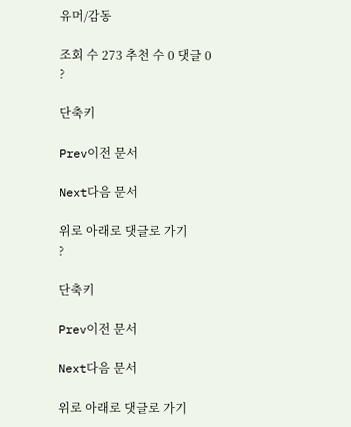유머/감동

조회 수 273 추천 수 0 댓글 0
?

단축키

Prev이전 문서

Next다음 문서

위로 아래로 댓글로 가기
?

단축키

Prev이전 문서

Next다음 문서

위로 아래로 댓글로 가기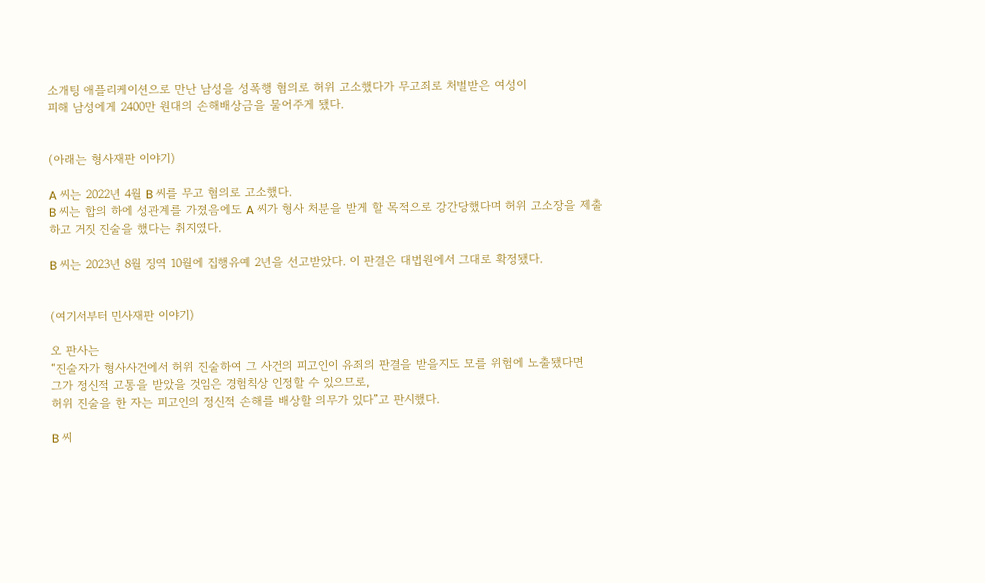소개팅 애플리케이션으로 만난 남성을 성폭행 혐의로 허위 고소했다가 무고죄로 처벌받은 여성이
피해 남성에게 2400만 원대의 손해배상금을 물어주게 됐다.


(아래는 형사재판 이야기)

A 씨는 2022년 4월 B 씨를 무고 혐의로 고소했다.
B 씨는 합의 하에 성관계를 가졌음에도 A 씨가 형사 처분을 받게 할 목적으로 강간당했다며 허위 고소장을 제출하고 거짓 진술을 했다는 취지였다.

B 씨는 2023년 8월 징역 10월에 집행유예 2년을 선고받았다. 이 판결은 대법원에서 그대로 확정됐다.


(여기서부터 민사재판 이야기)

오 판사는
“진술자가 형사사건에서 허위 진술하여 그 사건의 피고인이 유죄의 판결을 받을지도 모를 위험에 노출됐다면
그가 정신적 고통을 받았을 것임은 경험칙상 인정할 수 있으므로,
허위 진술을 한 자는 피고인의 정신적 손해를 배상할 의무가 있다”고 판시했다.

B 씨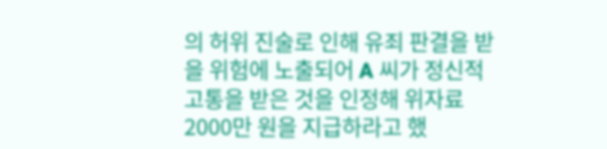의 허위 진술로 인해 유죄 판결을 받을 위험에 노출되어 A 씨가 정신적 고통을 받은 것을 인정해 위자료 2000만 원을 지급하라고 했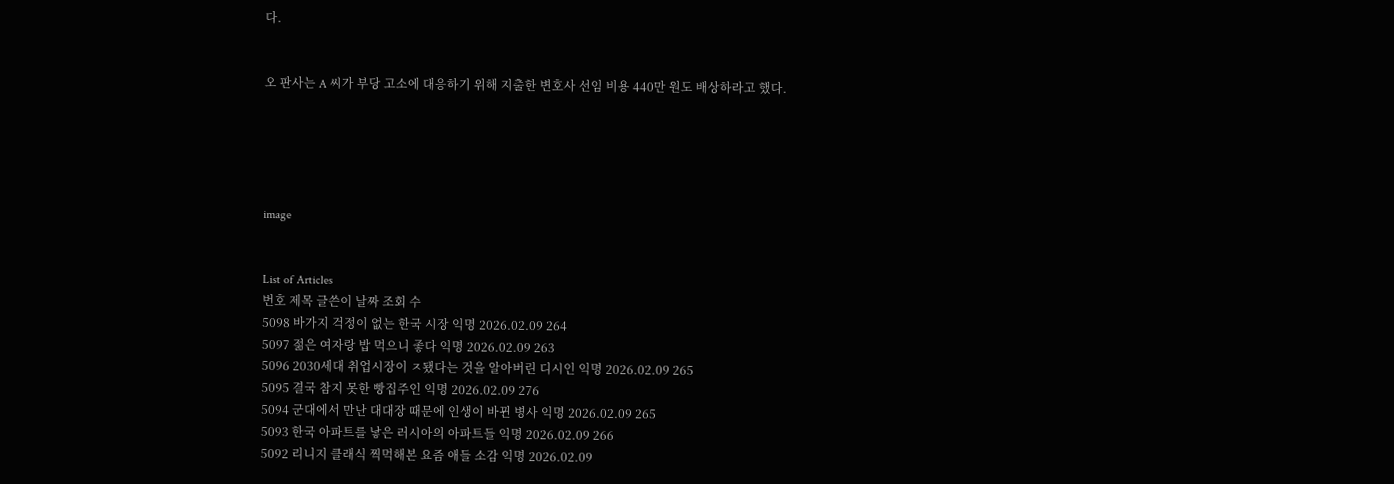다.


오 판사는 A 씨가 부당 고소에 대응하기 위해 지출한 변호사 선임 비용 440만 원도 배상하라고 했다.





image


List of Articles
번호 제목 글쓴이 날짜 조회 수
5098 바가지 걱정이 없는 한국 시장 익명 2026.02.09 264
5097 젊은 여자랑 밥 먹으니 좋다 익명 2026.02.09 263
5096 2030세대 취업시장이 ㅈ됐다는 것을 알아버린 디시인 익명 2026.02.09 265
5095 결국 참지 못한 빵집주인 익명 2026.02.09 276
5094 군대에서 만난 대대장 때문에 인생이 바뀐 병사 익명 2026.02.09 265
5093 한국 아파트를 낳은 러시아의 아파트들 익명 2026.02.09 266
5092 리니지 클래식 찍먹해본 요즘 애들 소감 익명 2026.02.09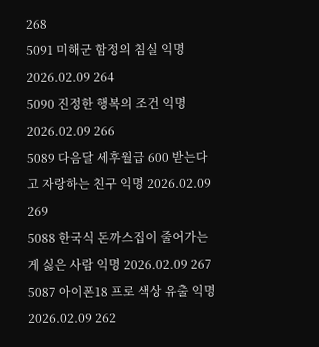268
5091 미해군 함정의 침실 익명 2026.02.09 264
5090 진정한 행복의 조건 익명 2026.02.09 266
5089 다음달 세후월급 600 받는다고 자랑하는 친구 익명 2026.02.09 269
5088 한국식 돈까스집이 줄어가는 게 싫은 사람 익명 2026.02.09 267
5087 아이폰18 프로 색상 유출 익명 2026.02.09 262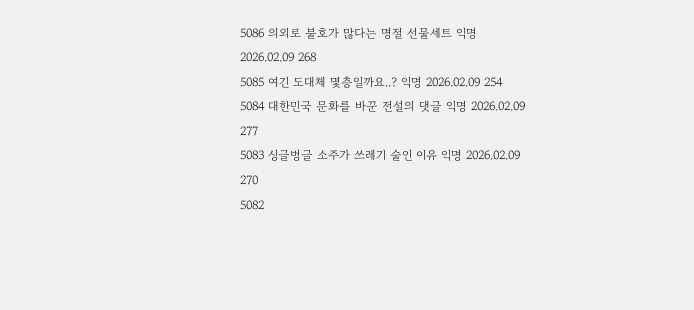5086 의외로 불호가 많다는 명절 선물세트 익명 2026.02.09 268
5085 여긴 도대체 몇층일까요..? 익명 2026.02.09 254
5084 대한민국 문화를 바꾼 전설의 댓글 익명 2026.02.09 277
5083 싱글벙글 소주가 쓰레기 술인 이유 익명 2026.02.09 270
5082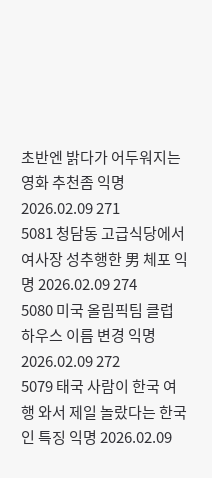초반엔 밝다가 어두워지는 영화 추천좀 익명 2026.02.09 271
5081 청담동 고급식당에서 여사장 성추행한 男 체포 익명 2026.02.09 274
5080 미국 올림픽팀 클럽 하우스 이름 변경 익명 2026.02.09 272
5079 태국 사람이 한국 여행 와서 제일 놀랐다는 한국인 특징 익명 2026.02.09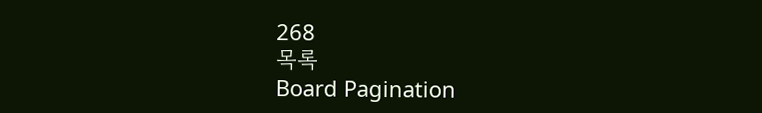268
목록
Board Pagination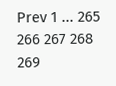Prev 1 ... 265 266 267 268 269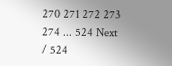270 271 272 273 274 ... 524 Next
/ 524